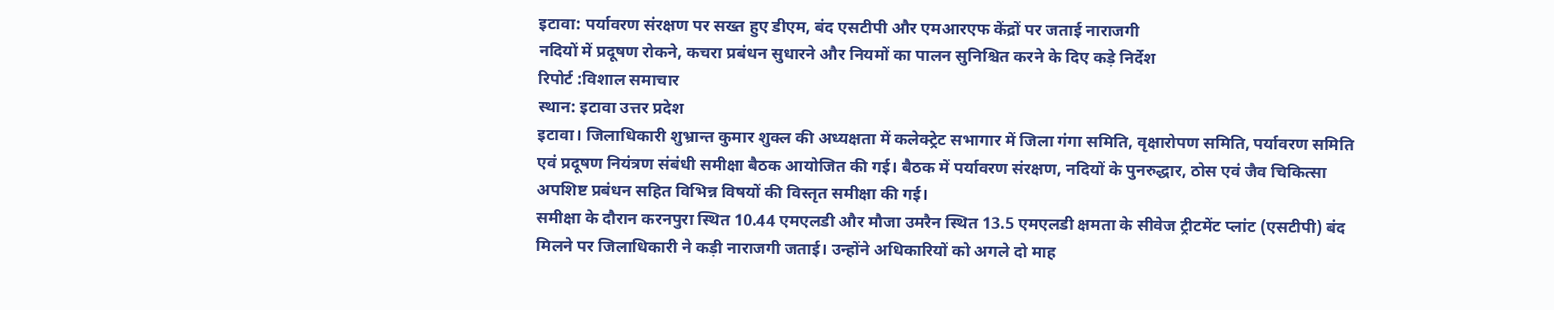इटावा: पर्यावरण संरक्षण पर सख्त हुए डीएम, बंद एसटीपी और एमआरएफ केंद्रों पर जताई नाराजगी
नदियों में प्रदूषण रोकने, कचरा प्रबंधन सुधारने और नियमों का पालन सुनिश्चित करने के दिए कड़े निर्देश
रिपोर्ट :विशाल समाचार
स्थान: इटावा उत्तर प्रदेश
इटावा। जिलाधिकारी शुभ्रान्त कुमार शुक्ल की अध्यक्षता में कलेक्ट्रेट सभागार में जिला गंगा समिति, वृक्षारोपण समिति, पर्यावरण समिति एवं प्रदूषण नियंत्रण संबंधी समीक्षा बैठक आयोजित की गई। बैठक में पर्यावरण संरक्षण, नदियों के पुनरुद्धार, ठोस एवं जैव चिकित्सा अपशिष्ट प्रबंधन सहित विभिन्न विषयों की विस्तृत समीक्षा की गई।
समीक्षा के दौरान करनपुरा स्थित 10.44 एमएलडी और मौजा उमरैन स्थित 13.5 एमएलडी क्षमता के सीवेज ट्रीटमेंट प्लांट (एसटीपी) बंद मिलने पर जिलाधिकारी ने कड़ी नाराजगी जताई। उन्होंने अधिकारियों को अगले दो माह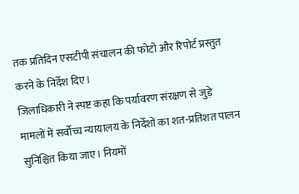तक प्रतिदिन एसटीपी संचालन की फोटो और रिपोर्ट प्रस्तुत करने के निर्देश दिए।
जिलाधिकारी ने स्पष्ट कहा कि पर्यावरण संरक्षण से जुड़े मामलों में सर्वोच्च न्यायालय के निर्देशों का शत-प्रतिशत पालन सुनिश्चित किया जाए। नियमों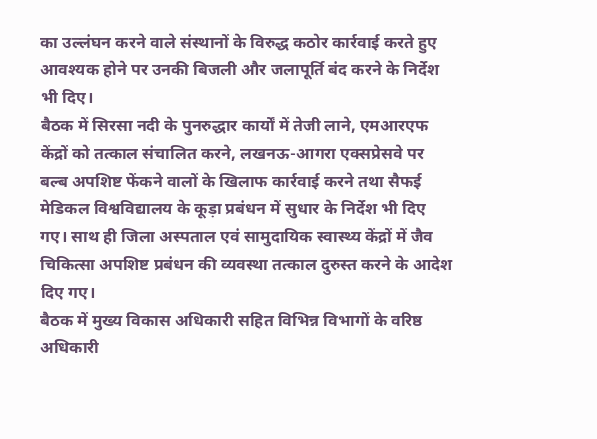का उल्लंघन करने वाले संस्थानों के विरुद्ध कठोर कार्रवाई करते हुए आवश्यक होने पर उनकी बिजली और जलापूर्ति बंद करने के निर्देश भी दिए।
बैठक में सिरसा नदी के पुनरुद्धार कार्यों में तेजी लाने, एमआरएफ केंद्रों को तत्काल संचालित करने, लखनऊ-आगरा एक्सप्रेसवे पर बल्ब अपशिष्ट फेंकने वालों के खिलाफ कार्रवाई करने तथा सैफई मेडिकल विश्वविद्यालय के कूड़ा प्रबंधन में सुधार के निर्देश भी दिए गए। साथ ही जिला अस्पताल एवं सामुदायिक स्वास्थ्य केंद्रों में जैव चिकित्सा अपशिष्ट प्रबंधन की व्यवस्था तत्काल दुरुस्त करने के आदेश दिए गए।
बैठक में मुख्य विकास अधिकारी सहित विभिन्न विभागों के वरिष्ठ अधिकारी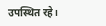उपस्थित रहे।